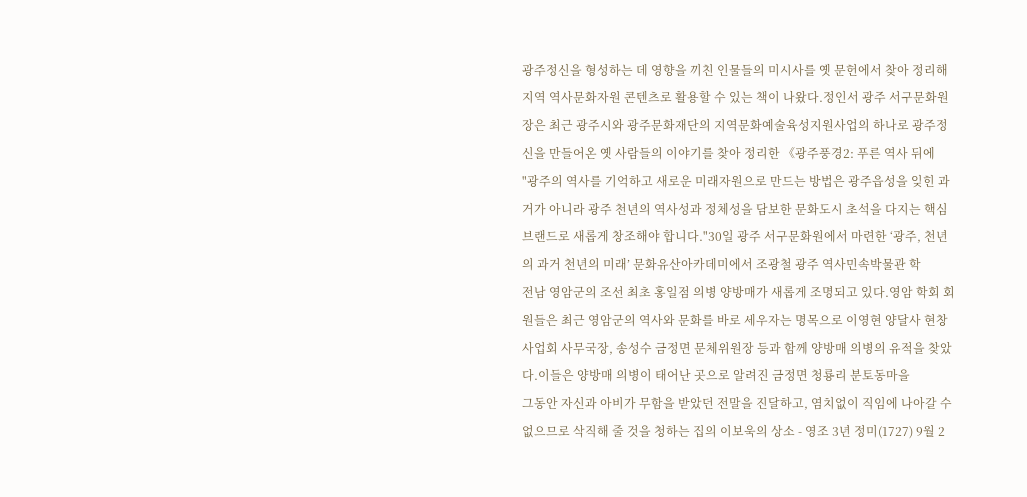광주정신을 형성하는 데 영향을 끼친 인물들의 미시사를 옛 문헌에서 찾아 정리해 지역 역사문화자원 콘텐츠로 활용할 수 있는 책이 나왔다.정인서 광주 서구문화원장은 최근 광주시와 광주문화재단의 지역문화예술육성지원사업의 하나로 광주정신을 만들어온 옛 사람들의 이야기를 찾아 정리한 《광주풍경2: 푸른 역사 뒤에
"광주의 역사를 기억하고 새로운 미래자원으로 만드는 방법은 광주읍성을 잊힌 과거가 아니라 광주 천년의 역사성과 정체성을 담보한 문화도시 초석을 다지는 핵심 브랜드로 새롭게 창조해야 합니다."30일 광주 서구문화원에서 마련한 ‘광주, 천년의 과거 천년의 미래’ 문화유산아카데미에서 조광철 광주 역사민속박물관 학
전남 영암군의 조선 최초 홍일점 의병 양방매가 새롭게 조명되고 있다.영암 학회 회원들은 최근 영암군의 역사와 문화를 바로 세우자는 명목으로 이영현 양달사 현창사업회 사무국장, 송성수 금정면 문체위원장 등과 함께 양방매 의병의 유적을 찾았다.이들은 양방매 의병이 태어난 곳으로 알려진 금정면 청룡리 분토동마을
그동안 자신과 아비가 무함을 받았던 전말을 진달하고, 염치없이 직임에 나아갈 수 없으므로 삭직해 줄 것을 청하는 집의 이보욱의 상소 - 영조 3년 정미(1727) 9월 2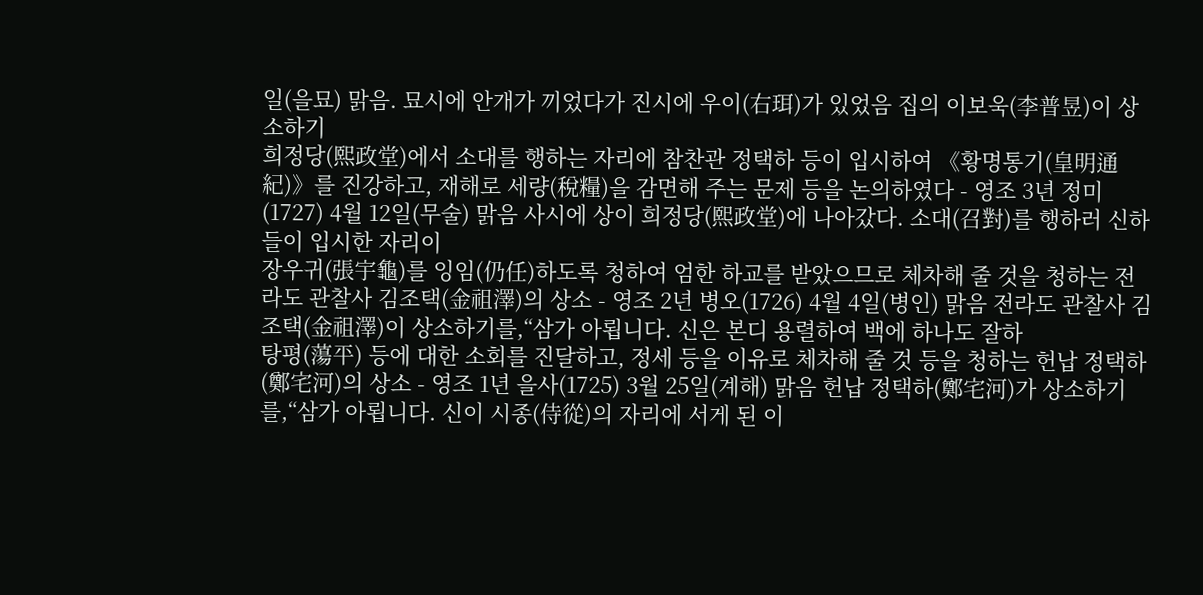일(을묘) 맑음. 묘시에 안개가 끼었다가 진시에 우이(右珥)가 있었음 집의 이보욱(李普昱)이 상소하기
희정당(熙政堂)에서 소대를 행하는 자리에 참찬관 정택하 등이 입시하여 《황명통기(皇明通紀)》를 진강하고, 재해로 세량(稅糧)을 감면해 주는 문제 등을 논의하였다 - 영조 3년 정미(1727) 4월 12일(무술) 맑음 사시에 상이 희정당(熙政堂)에 나아갔다. 소대(召對)를 행하러 신하들이 입시한 자리이
장우귀(張宇龜)를 잉임(仍任)하도록 청하여 엄한 하교를 받았으므로 체차해 줄 것을 청하는 전라도 관찰사 김조택(金祖澤)의 상소 - 영조 2년 병오(1726) 4월 4일(병인) 맑음 전라도 관찰사 김조택(金祖澤)이 상소하기를,“삼가 아룁니다. 신은 본디 용렬하여 백에 하나도 잘하
탕평(蕩平) 등에 대한 소회를 진달하고, 정세 등을 이유로 체차해 줄 것 등을 청하는 헌납 정택하(鄭宅河)의 상소 - 영조 1년 을사(1725) 3월 25일(계해) 맑음 헌납 정택하(鄭宅河)가 상소하기를,“삼가 아룁니다. 신이 시종(侍從)의 자리에 서게 된 이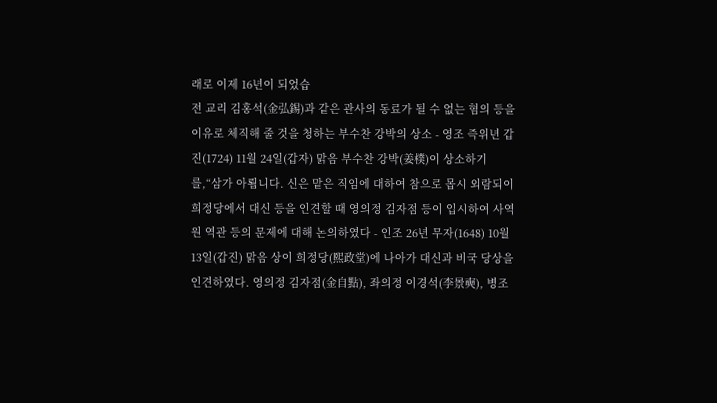래로 이제 16년이 되었습
전 교리 김홍석(金弘錫)과 같은 관사의 동료가 될 수 없는 혐의 등을 이유로 체직해 줄 것을 청하는 부수찬 강박의 상소 - 영조 즉위년 갑진(1724) 11월 24일(갑자) 맑음 부수찬 강박(姜樸)이 상소하기를,“삼가 아룁니다. 신은 맡은 직임에 대하여 참으로 몹시 외람되이
희정당에서 대신 등을 인견할 때 영의정 김자점 등이 입시하여 사역원 역관 등의 문제에 대해 논의하였다 - 인조 26년 무자(1648) 10월 13일(갑진) 맑음 상이 희정당(熙政堂)에 나아가 대신과 비국 당상을 인견하였다. 영의정 김자점(金自點), 좌의정 이경석(李景奭), 병조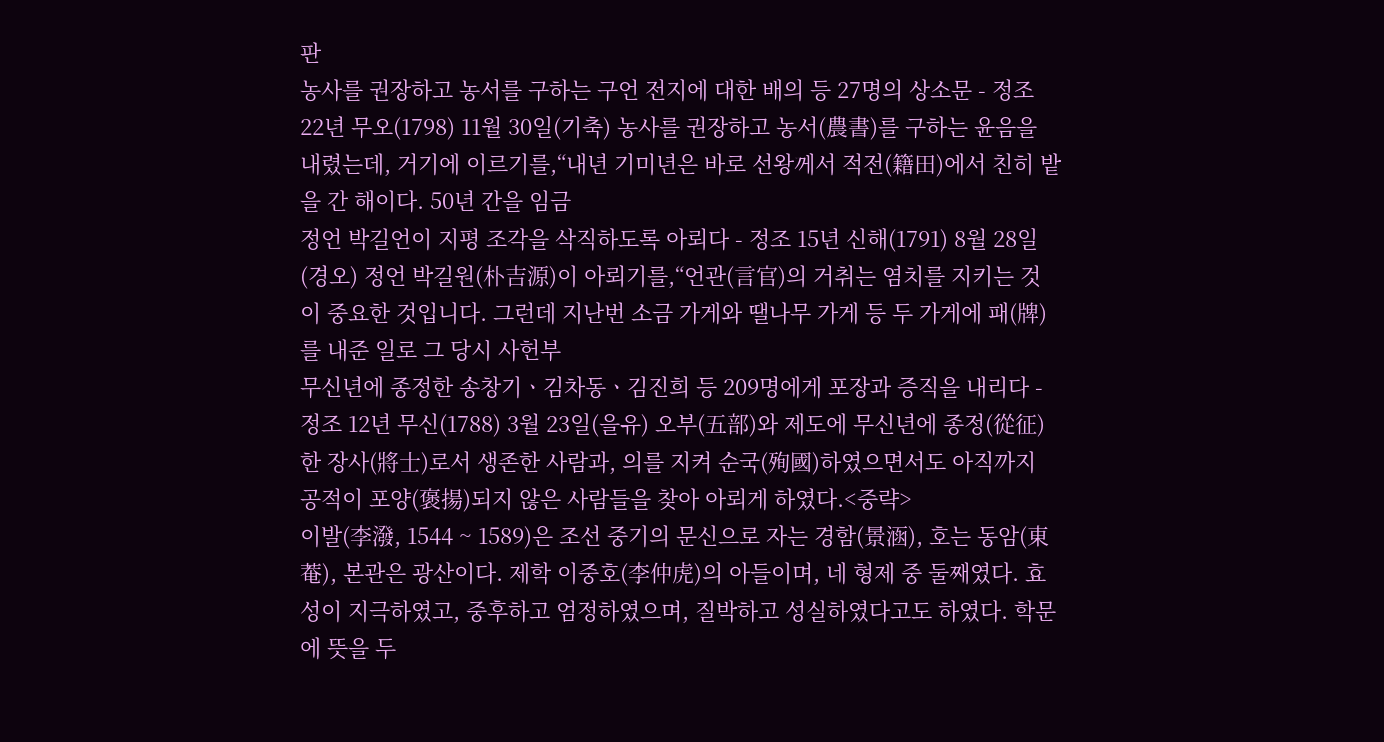판
농사를 권장하고 농서를 구하는 구언 전지에 대한 배의 등 27명의 상소문 - 정조 22년 무오(1798) 11월 30일(기축) 농사를 권장하고 농서(農書)를 구하는 윤음을 내렸는데, 거기에 이르기를,“내년 기미년은 바로 선왕께서 적전(籍田)에서 친히 밭을 간 해이다. 50년 간을 임금
정언 박길언이 지평 조각을 삭직하도록 아뢰다 - 정조 15년 신해(1791) 8월 28일(경오) 정언 박길원(朴吉源)이 아뢰기를,“언관(言官)의 거취는 염치를 지키는 것이 중요한 것입니다. 그런데 지난번 소금 가게와 땔나무 가게 등 두 가게에 패(牌)를 내준 일로 그 당시 사헌부
무신년에 종정한 송창기ㆍ김차동ㆍ김진희 등 209명에게 포장과 증직을 내리다 - 정조 12년 무신(1788) 3월 23일(을유) 오부(五部)와 제도에 무신년에 종정(從征)한 장사(將士)로서 생존한 사람과, 의를 지켜 순국(殉國)하였으면서도 아직까지 공적이 포양(褒揚)되지 않은 사람들을 찾아 아뢰게 하였다.<중략>
이발(李潑, 1544 ~ 1589)은 조선 중기의 문신으로 자는 경함(景涵), 호는 동암(東菴), 본관은 광산이다. 제학 이중호(李仲虎)의 아들이며, 네 형제 중 둘째였다. 효성이 지극하였고, 중후하고 엄정하였으며, 질박하고 성실하였다고도 하였다. 학문에 뜻을 두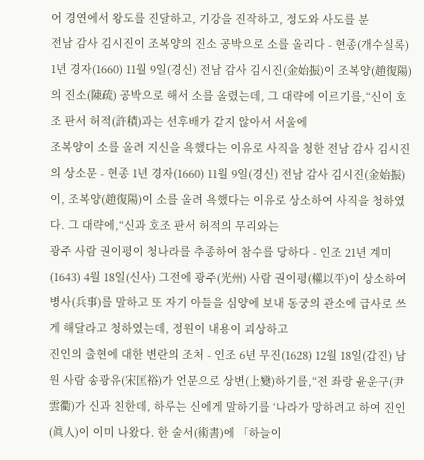어 경연에서 왕도를 진달하고, 기강을 진작하고, 정도와 사도를 분
전남 감사 김시진이 조복양의 진소 공박으로 소를 올리다 - 현종(개수실록) 1년 경자(1660) 11월 9일(경신) 전남 감사 김시진(金始振)이 조복양(趙復陽)의 진소(陳疏) 공박으로 해서 소를 올렸는데, 그 대략에 이르기를,“신이 호조 판서 허적(許積)과는 선후배가 같지 않아서 서울에
조복양이 소를 올려 지신을 욕했다는 이유로 사직을 청한 전남 감사 김시진의 상소문 - 현종 1년 경자(1660) 11월 9일(경신) 전남 감사 김시진(金始振)이, 조복양(趙復陽)이 소를 올려 욕했다는 이유로 상소하여 사직을 청하였다. 그 대략에,“신과 호조 판서 허적의 무리와는
광주 사람 권이평이 청나라를 추종하여 참수를 당하다 - 인조 21년 계미(1643) 4월 18일(신사) 그전에 광주(光州) 사람 권이평(權以平)이 상소하여 병사(兵事)를 말하고 또 자기 아들을 심양에 보내 동궁의 관소에 급사로 쓰게 해달라고 청하였는데, 정원이 내용이 괴상하고
진인의 출현에 대한 변란의 조처 - 인조 6년 무진(1628) 12월 18일(갑진) 남원 사람 송광유(宋匡裕)가 언문으로 상변(上變)하기를,“전 좌랑 윤운구(尹雲衢)가 신과 친한데, 하루는 신에게 말하기를 ‘나라가 망하려고 하여 진인(眞人)이 이미 나왔다. 한 술서(術書)에 「하늘이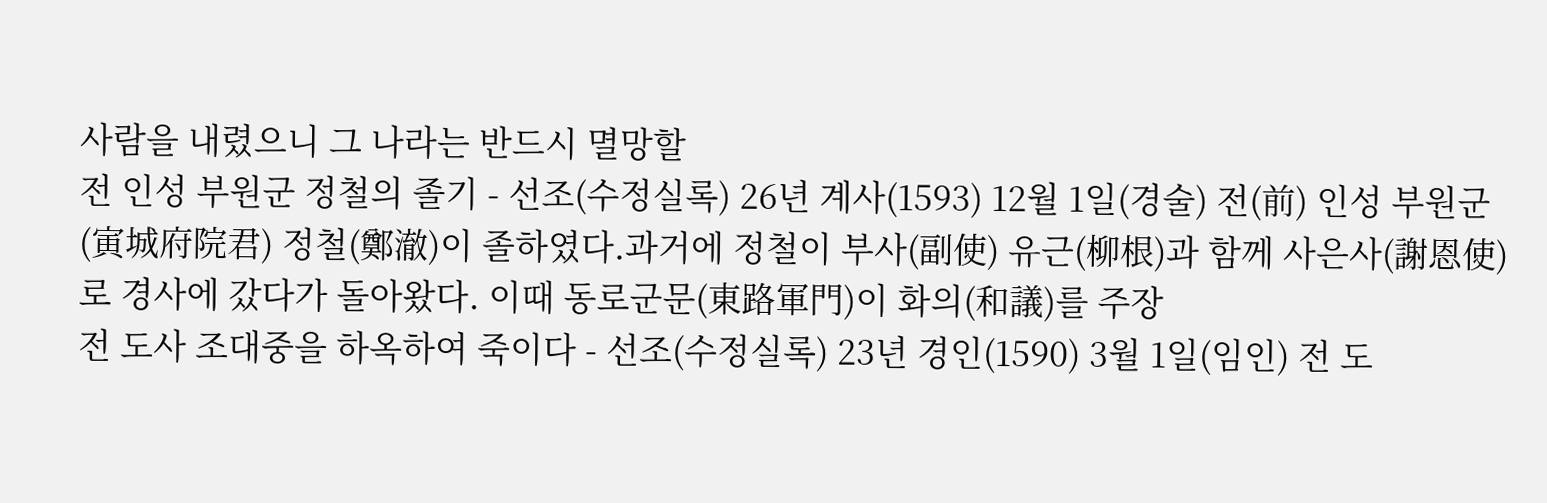사람을 내렸으니 그 나라는 반드시 멸망할
전 인성 부원군 정철의 졸기 - 선조(수정실록) 26년 계사(1593) 12월 1일(경술) 전(前) 인성 부원군(寅城府院君) 정철(鄭澈)이 졸하였다.과거에 정철이 부사(副使) 유근(柳根)과 함께 사은사(謝恩使)로 경사에 갔다가 돌아왔다. 이때 동로군문(東路軍門)이 화의(和議)를 주장
전 도사 조대중을 하옥하여 죽이다 - 선조(수정실록) 23년 경인(1590) 3월 1일(임인) 전 도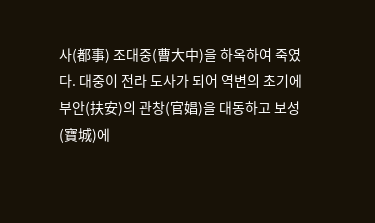사(都事) 조대중(曹大中)을 하옥하여 죽였다. 대중이 전라 도사가 되어 역변의 초기에 부안(扶安)의 관창(官娼)을 대동하고 보성(寶城)에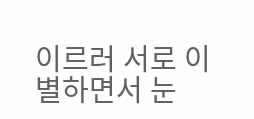이르러 서로 이별하면서 눈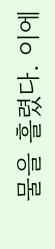물을 흘렸다. 이에